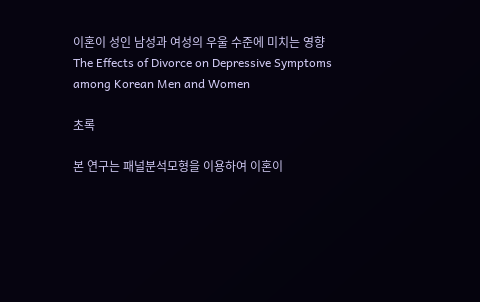이혼이 성인 남성과 여성의 우울 수준에 미치는 영향
The Effects of Divorce on Depressive Symptoms among Korean Men and Women

초록

본 연구는 패널분석모형을 이용하여 이혼이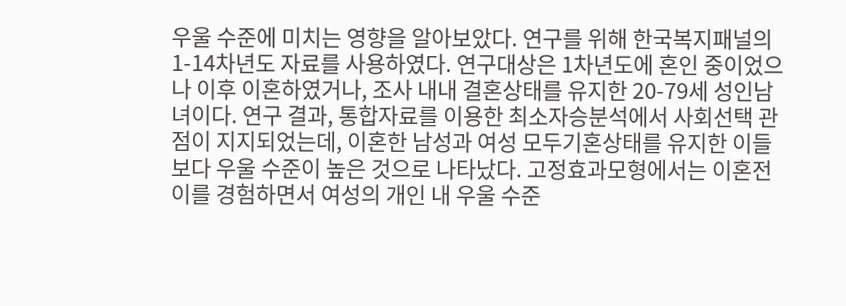우울 수준에 미치는 영향을 알아보았다. 연구를 위해 한국복지패널의 1-14차년도 자료를 사용하였다. 연구대상은 1차년도에 혼인 중이었으나 이후 이혼하였거나, 조사 내내 결혼상태를 유지한 20-79세 성인남녀이다. 연구 결과, 통합자료를 이용한 최소자승분석에서 사회선택 관점이 지지되었는데, 이혼한 남성과 여성 모두기혼상태를 유지한 이들보다 우울 수준이 높은 것으로 나타났다. 고정효과모형에서는 이혼전이를 경험하면서 여성의 개인 내 우울 수준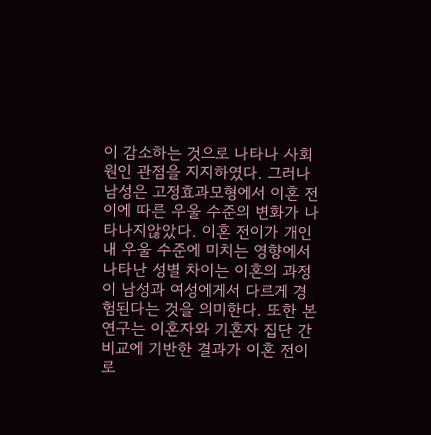이 감소하는 것으로 나타나 사회원인 관점을 지지하였다. 그러나 남성은 고정효과모형에서 이혼 전이에 따른 우울 수준의 변화가 나타나지않았다. 이혼 전이가 개인 내 우울 수준에 미치는 영향에서 나타난 성별 차이는 이혼의 과정이 남성과 여성에게서 다르게 경험된다는 것을 의미한다. 또한 본 연구는 이혼자와 기혼자 집단 간 비교에 기반한 결과가 이혼 전이로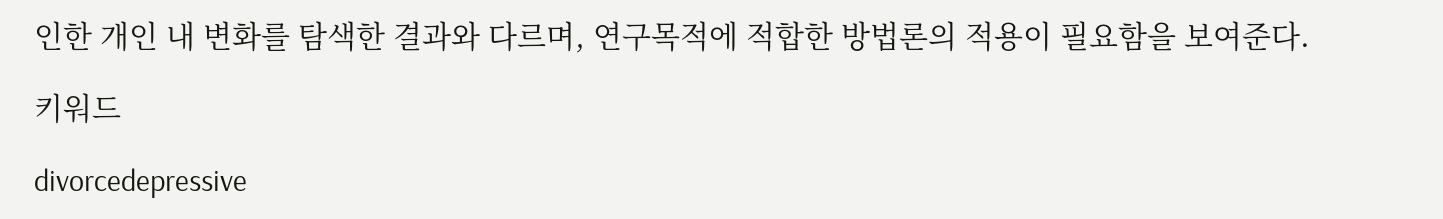인한 개인 내 변화를 탐색한 결과와 다르며, 연구목적에 적합한 방법론의 적용이 필요함을 보여준다.

키워드

divorcedepressive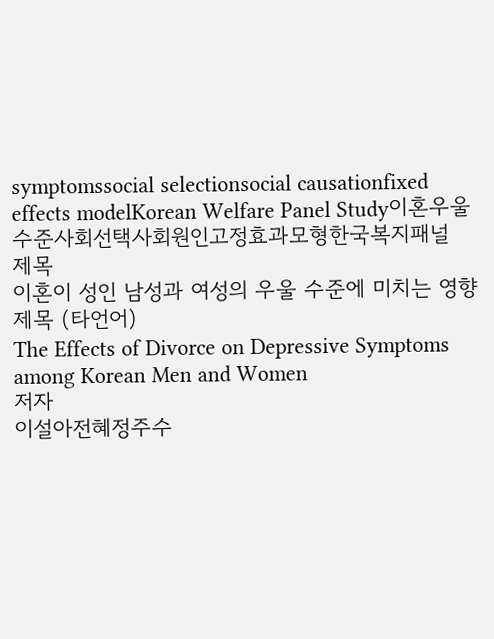symptomssocial selectionsocial causationfixed effects modelKorean Welfare Panel Study이혼우울 수준사회선택사회원인고정효과모형한국복지패널
제목
이혼이 성인 남성과 여성의 우울 수준에 미치는 영향
제목 (타언어)
The Effects of Divorce on Depressive Symptoms among Korean Men and Women
저자
이설아전혜정주수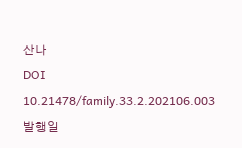산나
DOI
10.21478/family.33.2.202106.003
발행일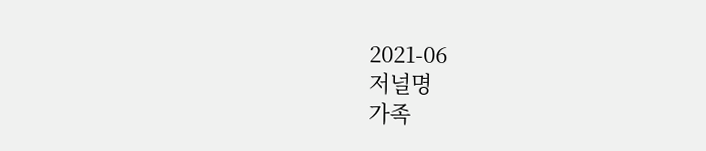2021-06
저널명
가족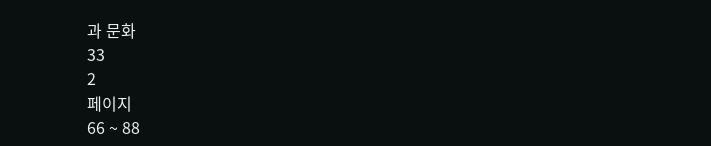과 문화
33
2
페이지
66 ~ 88